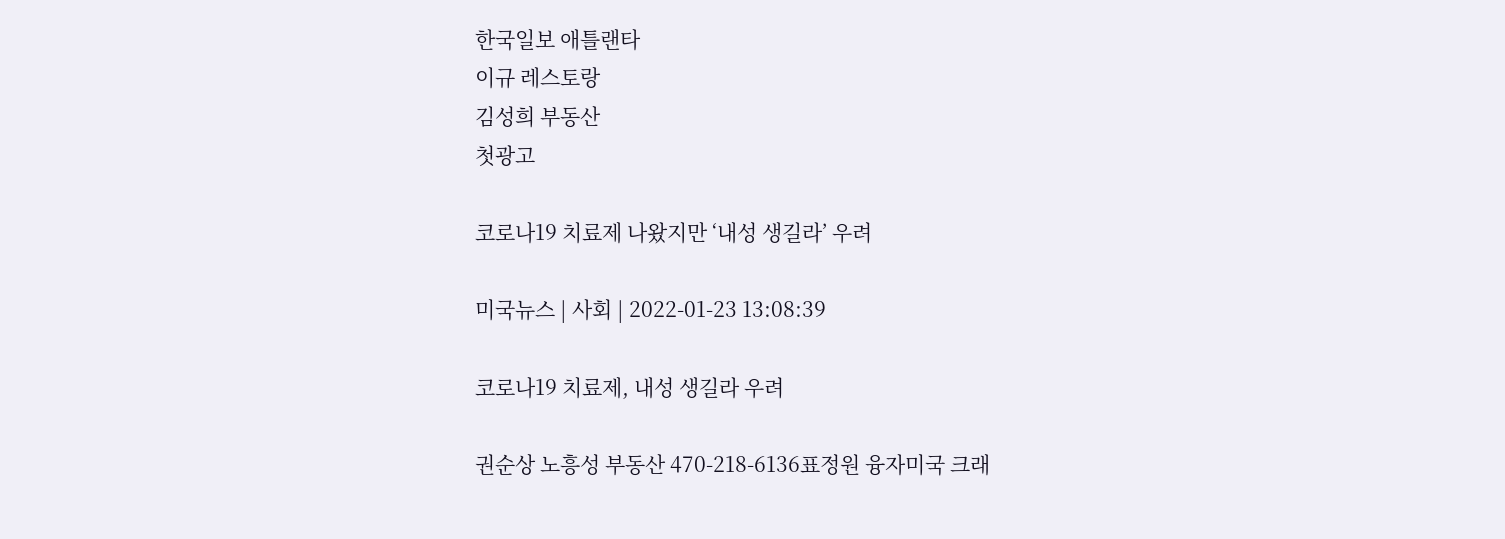한국일보 애틀랜타
이규 레스토랑
김성희 부동산
첫광고

코로나19 치료제 나왔지만 ‘내성 생길라’ 우려

미국뉴스 | 사회 | 2022-01-23 13:08:39

코로나19 치료제, 내성 생길라 우려

권순상 노흥성 부동산 470-218-6136표정원 융자미국 크래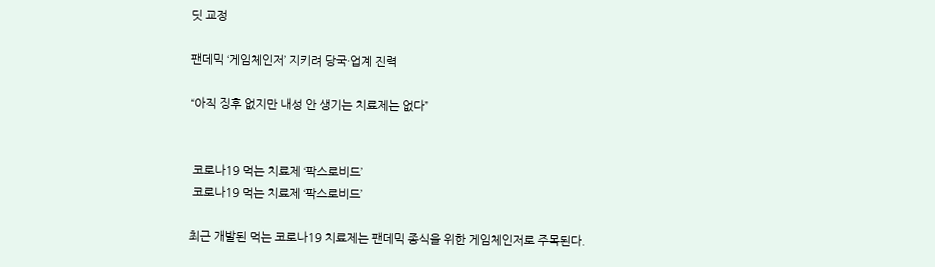딧 교정

팬데믹 ‘게임체인저’ 지키려 당국·업계 진력

“아직 징후 없지만 내성 안 생기는 치료제는 없다”


 코로나19 먹는 치료제 ‘팍스로비드’
 코로나19 먹는 치료제 ‘팍스로비드’

최근 개발된 먹는 코로나19 치료제는 팬데믹 종식을 위한 게임체인저로 주목된다.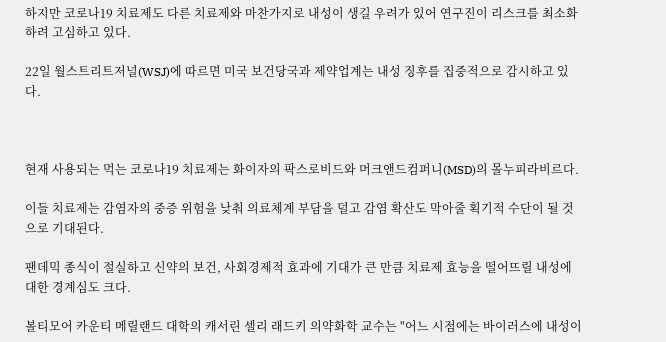하지만 코로나19 치료제도 다른 치료제와 마찬가지로 내성이 생길 우려가 있어 연구진이 리스크를 최소화하려 고심하고 있다.

22일 월스트리트저널(WSJ)에 따르면 미국 보건당국과 제약업계는 내성 징후를 집중적으로 감시하고 있다.



현재 사용되는 먹는 코로나19 치료제는 화이자의 팍스로비드와 머크앤드컴퍼니(MSD)의 몰누피라비르다.

이들 치료제는 감염자의 중증 위험을 낮춰 의료체계 부담을 덜고 감염 확산도 막아줄 획기적 수단이 될 것으로 기대된다.

팬데믹 종식이 절실하고 신약의 보건, 사회경제적 효과에 기대가 큰 만큼 치료제 효능을 떨어뜨릴 내성에 대한 경계심도 크다.

볼티모어 카운티 메릴랜드 대학의 캐서린 셀리 래드키 의약화학 교수는 "어느 시점에는 바이러스에 내성이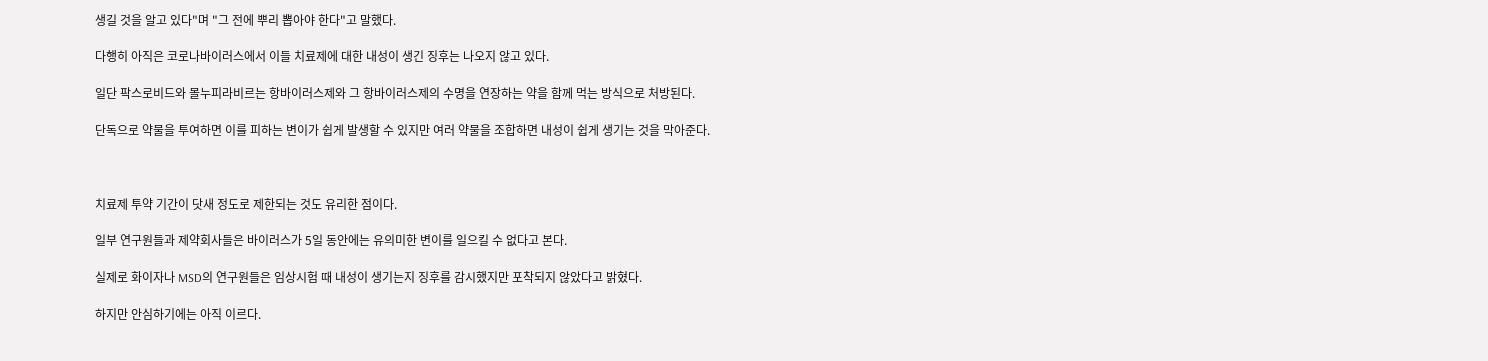생길 것을 알고 있다"며 "그 전에 뿌리 뽑아야 한다"고 말했다.

다행히 아직은 코로나바이러스에서 이들 치료제에 대한 내성이 생긴 징후는 나오지 않고 있다.

일단 팍스로비드와 몰누피라비르는 항바이러스제와 그 항바이러스제의 수명을 연장하는 약을 함께 먹는 방식으로 처방된다.

단독으로 약물을 투여하면 이를 피하는 변이가 쉽게 발생할 수 있지만 여러 약물을 조합하면 내성이 쉽게 생기는 것을 막아준다.



치료제 투약 기간이 닷새 정도로 제한되는 것도 유리한 점이다.

일부 연구원들과 제약회사들은 바이러스가 5일 동안에는 유의미한 변이를 일으킬 수 없다고 본다.

실제로 화이자나 MSD의 연구원들은 임상시험 때 내성이 생기는지 징후를 감시했지만 포착되지 않았다고 밝혔다.

하지만 안심하기에는 아직 이르다.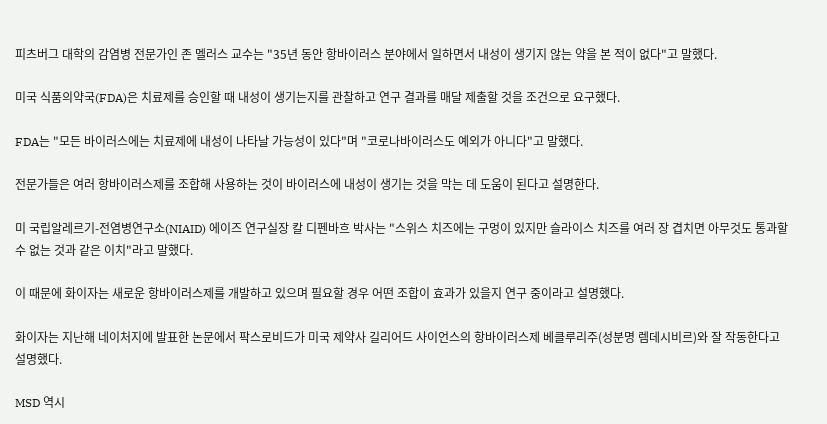피츠버그 대학의 감염병 전문가인 존 멜러스 교수는 "35년 동안 항바이러스 분야에서 일하면서 내성이 생기지 않는 약을 본 적이 없다"고 말했다.

미국 식품의약국(FDA)은 치료제를 승인할 때 내성이 생기는지를 관찰하고 연구 결과를 매달 제출할 것을 조건으로 요구했다.

FDA는 "모든 바이러스에는 치료제에 내성이 나타날 가능성이 있다"며 "코로나바이러스도 예외가 아니다"고 말했다.

전문가들은 여러 항바이러스제를 조합해 사용하는 것이 바이러스에 내성이 생기는 것을 막는 데 도움이 된다고 설명한다.

미 국립알레르기-전염병연구소(NIAID) 에이즈 연구실장 칼 디펜바흐 박사는 "스위스 치즈에는 구멍이 있지만 슬라이스 치즈를 여러 장 겹치면 아무것도 통과할 수 없는 것과 같은 이치"라고 말했다.

이 때문에 화이자는 새로운 항바이러스제를 개발하고 있으며 필요할 경우 어떤 조합이 효과가 있을지 연구 중이라고 설명했다.

화이자는 지난해 네이처지에 발표한 논문에서 팍스로비드가 미국 제약사 길리어드 사이언스의 항바이러스제 베클루리주(성분명 렘데시비르)와 잘 작동한다고 설명했다.

MSD 역시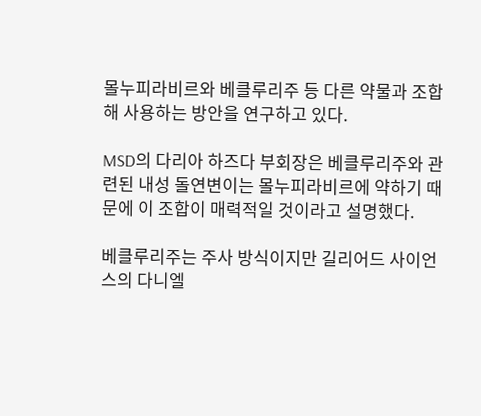몰누피라비르와 베클루리주 등 다른 약물과 조합해 사용하는 방안을 연구하고 있다.

MSD의 다리아 하즈다 부회장은 베클루리주와 관련된 내성 돌연변이는 몰누피라비르에 약하기 때문에 이 조합이 매력적일 것이라고 설명했다.

베클루리주는 주사 방식이지만 길리어드 사이언스의 다니엘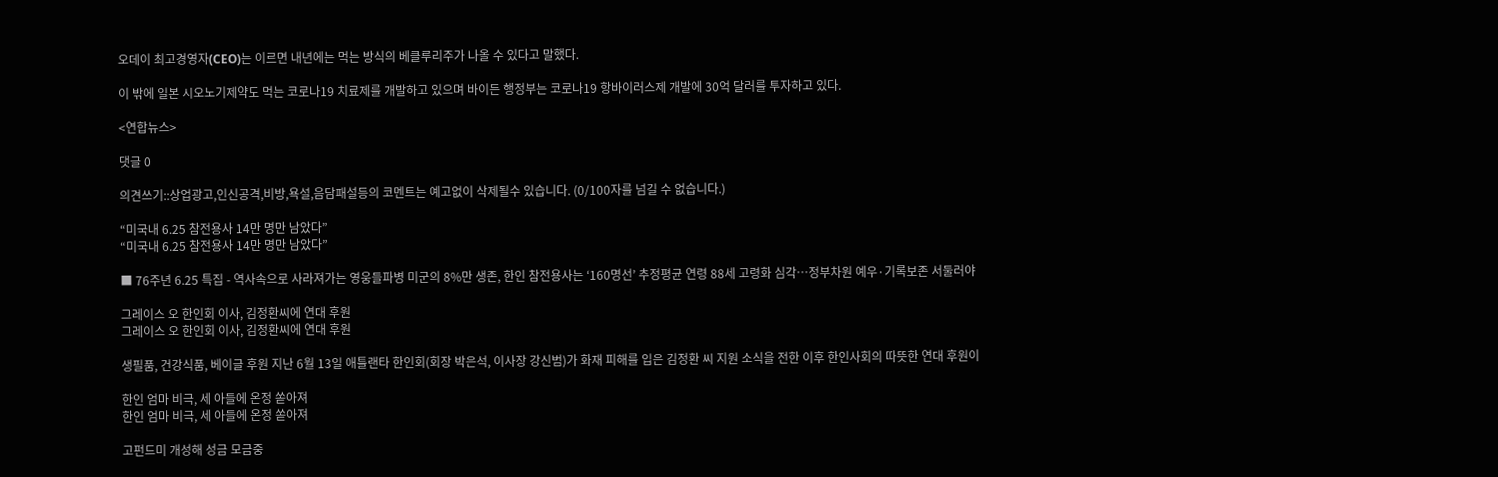오데이 최고경영자(CEO)는 이르면 내년에는 먹는 방식의 베클루리주가 나올 수 있다고 말했다.

이 밖에 일본 시오노기제약도 먹는 코로나19 치료제를 개발하고 있으며 바이든 행정부는 코로나19 항바이러스제 개발에 30억 달러를 투자하고 있다.

<연합뉴스>

댓글 0

의견쓰기::상업광고,인신공격,비방,욕설,음담패설등의 코멘트는 예고없이 삭제될수 있습니다. (0/100자를 넘길 수 없습니다.)

“미국내 6.25 참전용사 14만 명만 남았다”
“미국내 6.25 참전용사 14만 명만 남았다”

■ 76주년 6.25 특집 - 역사속으로 사라져가는 영웅들파병 미군의 8%만 생존, 한인 참전용사는 ‘160명선’ 추정평균 연령 88세 고령화 심각…정부차원 예우·기록보존 서둘러야

그레이스 오 한인회 이사, 김정환씨에 연대 후원
그레이스 오 한인회 이사, 김정환씨에 연대 후원

생필품, 건강식품, 베이글 후원 지난 6월 13일 애틀랜타 한인회(회장 박은석, 이사장 강신범)가 화재 피해를 입은 김정환 씨 지원 소식을 전한 이후 한인사회의 따뜻한 연대 후원이

한인 엄마 비극, 세 아들에 온정 쏟아져
한인 엄마 비극, 세 아들에 온정 쏟아져

고펀드미 개성해 성금 모금중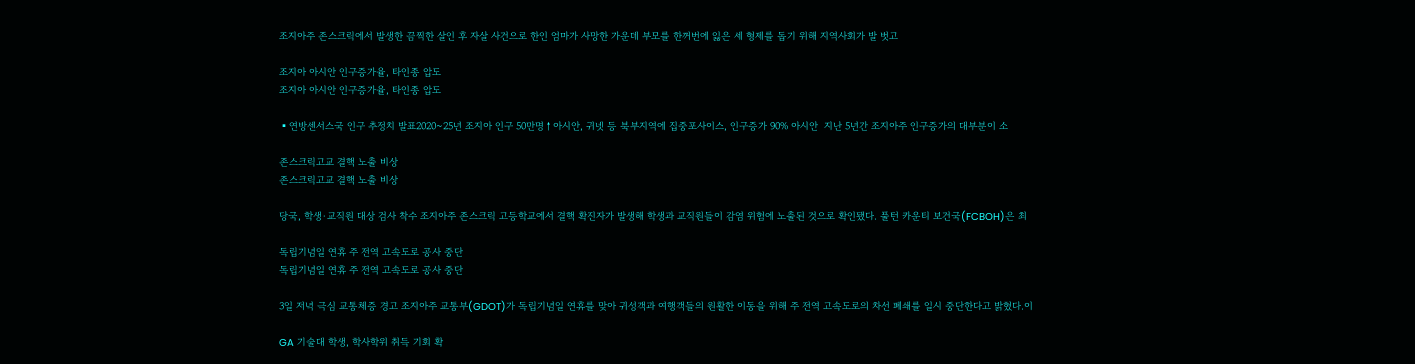조지아주 존스크릭에서 발생한 끔찍한 살인 후 자살 사건으로 한인 엄마가 사망한 가운데 부모를 한꺼번에 잃은 세 형제를 돕기 위해 지역사회가 발 벗고

조지아 아시안 인구증가율, 타인종 압도
조지아 아시안 인구증가율, 타인종 압도

▪연방센서스국 인구 추정치 발표2020~25년 조지아 인구 50만명↑아시안, 귀넷 등 북부지역에 집중포사이스, 인구증가 90% 아시안  지난 5년간 조지아주 인구증가의 대부분이 소

존스크릭고교 결핵 노출 비상
존스크릭고교 결핵 노출 비상

당국, 학생·교직원 대상 검사 착수 조지아주 존스크릭 고등학교에서 결핵 확진자가 발생해 학생과 교직원들이 감염 위험에 노출된 것으로 확인됐다. 풀턴 카운티 보건국(FCBOH)은 최

독립기념일 연휴 주 전역 고속도로 공사 중단
독립기념일 연휴 주 전역 고속도로 공사 중단

3일 저녁 극심 교통체증 경고 조지아주 교통부(GDOT)가 독립기념일 연휴를 맞아 귀성객과 여행객들의 원활한 이동을 위해 주 전역 고속도로의 차선 폐쇄를 일시 중단한다고 밝혔다.이

GA 기술대 학생, 학사학위 취득 기회 확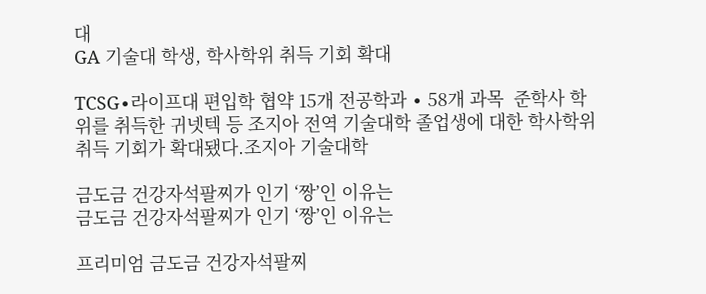대
GA 기술대 학생, 학사학위 취득 기회 확대

TCSG∙라이프대 편입학 협약 15개 전공학과 ∙ 58개 과목  준학사 학위를 취득한 귀넷텍 등 조지아 전역 기술대학 졸업생에 대한 학사학위 취득 기회가 확대됐다.조지아 기술대학

금도금 건강자석팔찌가 인기 ‘짱’인 이유는
금도금 건강자석팔찌가 인기 ‘짱’인 이유는

프리미엄 금도금 건강자석팔찌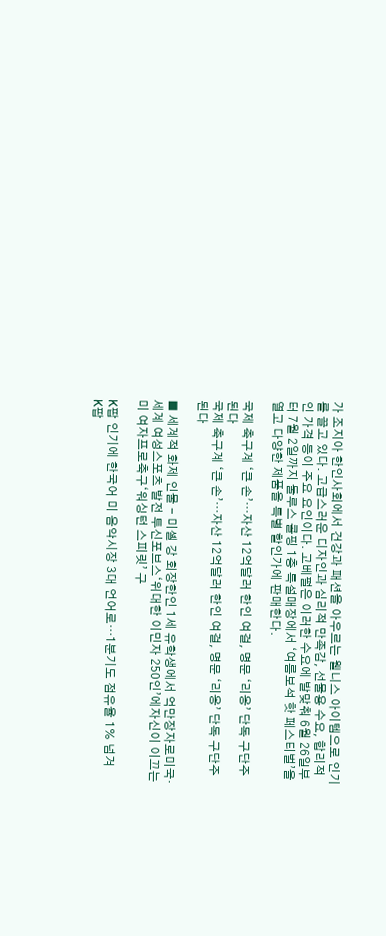가 조지아 한인사회에서 건강과 패션을 아우르는 웰니스 아이템으로 인기를 끌고 있다. 고급스러운 디자인과 심리적 만족감, 선물용 수요, 합리적인 가격 등이 주요 요인이다. 고베펄은 이러한 수요에 발맞춰 6월 26일부터 7월 2일까지 둘루스 콜핑 1층 특설매장에서 ‘여름보석 핫 페스티벌’을 열고 다양한 제품을 특별 할인가에 판매한다.

국제 축구계 ‘큰 손’…자산 12억달러 한인 여걸, 명문 ‘리옹’ 단독 구단주 된다
국제 축구계 ‘큰 손’…자산 12억달러 한인 여걸, 명문 ‘리옹’ 단독 구단주 된다

■ 세계적 화제 인물 - 미셸 강 회장한인 1세 유학생에서 억만장자로미국·세계 여성스포츠 발전 투신포브스‘위대한 이민자 250인’에자신이 이끄는 미 여자프로축구‘워싱턴 스피릿’ 구

K팝 인기에 한국어 미 음악시장 3대 언어로…1분기도 점유율 1% 넘겨
K팝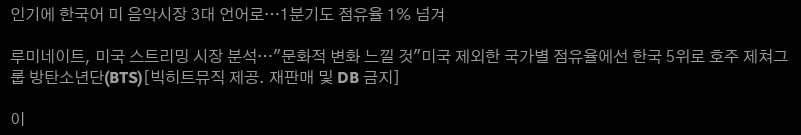인기에 한국어 미 음악시장 3대 언어로…1분기도 점유율 1% 넘겨

루미네이트, 미국 스트리밍 시장 분석…"문화적 변화 느낄 것"미국 제외한 국가별 점유율에선 한국 5위로 호주 제쳐그룹 방탄소년단(BTS)[빅히트뮤직 제공. 재판매 및 DB 금지]

이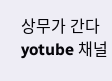상무가 간다 yotube 채널